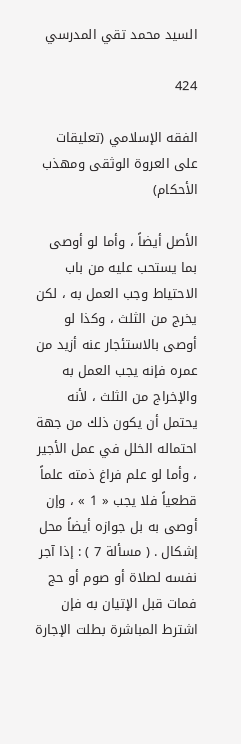السيد محمد تقي المدرسي

424

الفقه الإسلامي (تعليقات على العروة الوثقى ومهذب الأحكام)

الأصل أيضاً ، وأما لو أوصى بما يستحب عليه من باب الاحتياط وجب العمل به ، لكن يخرج من الثلث ، وكذا لو أوصى بالاستئجار عنه أزيد من عمره فإنه يجب العمل به والإخراج من الثلث ، لأنه يحتمل أن يكون ذلك من جهة احتماله الخلل في عمل الأجير ، وأما لو علم فراغ ذمته علماً قطعياً فلا يجب « 1 » ، وإن أوصى به بل جوازه أيضاً محل إشكال . ( مسألة 7 ) : إذا آجر نفسه لصلاة أو صوم أو حج فمات قبل الإتيان به فإن اشترط المباشرة بطلت الإجارة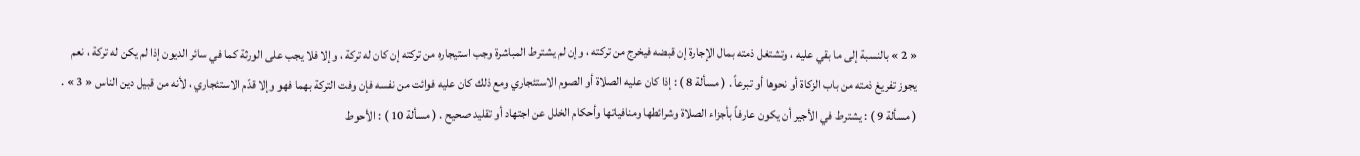« 2 » بالنسبة إلى ما بقي عليه ، وتشتغل ذمته بمال الإجارة إن قبضه فيخرج من تركته ، وإن لم يشترط المباشرة وجب استيجاره من تركته إن كان له تركة ، وإلا فلا يجب على الورثة كما في سائر الديون إذا لم يكن له تركة ، نعم يجوز تفريغ ذمته من باب الزكاة أو نحوها أو تبرعاً . ( مسألة 8 ) : إذا كان عليه الصلاة أو الصوم الاستئجاري ومع ذلك كان عليه فوائت من نفسه فإن وفت التركة بهما فهو وإلا قدّم الاستئجاري ، لأنه من قبيل دين الناس « 3 » . ( مسألة 9 ) : يشترط في الأجير أن يكون عارفاً بأجزاء الصلاة وشرائطها ومنافياتها وأحكام الخلل عن اجتهاد أو تقليد صحيح . ( مسألة 10 ) : الأحوط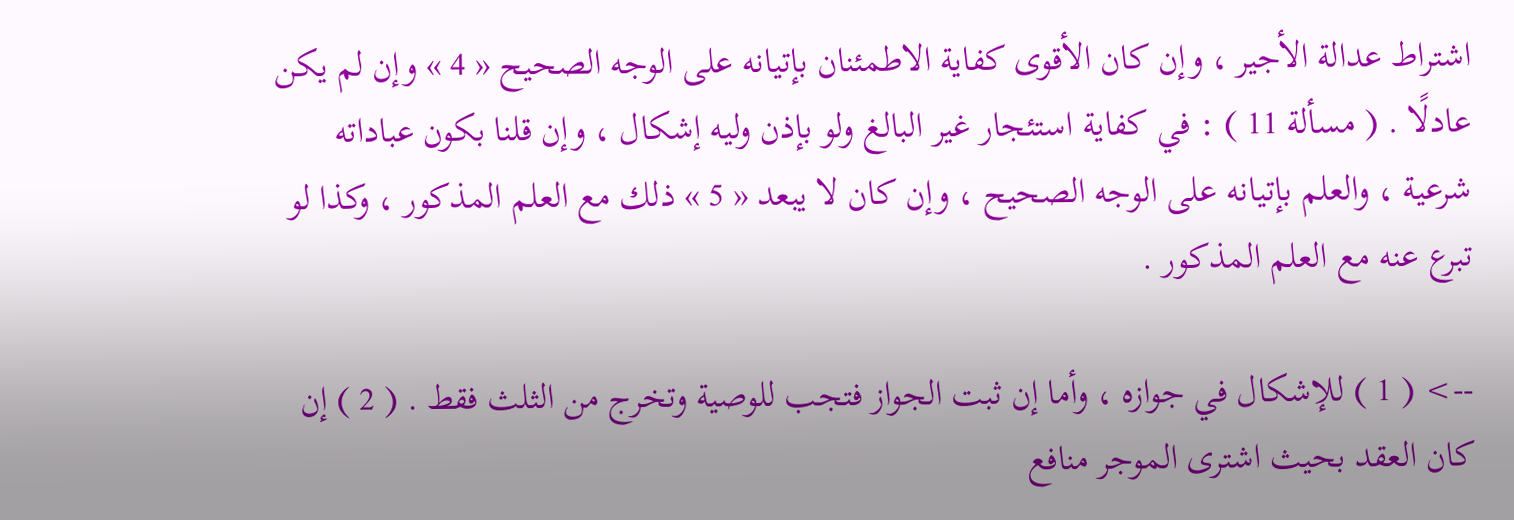اشتراط عدالة الأجير ، وإن كان الأقوى كفاية الاطمئنان بإتيانه على الوجه الصحيح « 4 » وإن لم يكن عادلًا . ( مسألة 11 ) : في كفاية استئجار غير البالغ ولو بإذن وليه إشكال ، وإن قلنا بكون عباداته شرعية ، والعلم بإتيانه على الوجه الصحيح ، وإن كان لا يبعد « 5 » ذلك مع العلم المذكور ، وكذا لو تبرع عنه مع العلم المذكور .

--> ( 1 ) للإشكال في جوازه ، وأما إن ثبت الجواز فتجب للوصية وتخرج من الثلث فقط . ( 2 ) إن كان العقد بحيث اشترى الموجر منافع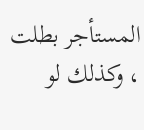المستأجر بطلت ، وكذلك لو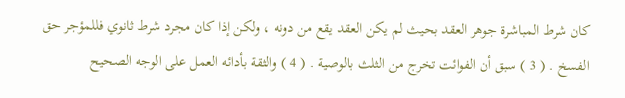كان شرط المباشرة جوهر العقد بحيث لم يكن العقد يقع من دونه ، ولكن إذا كان مجرد شرط ثانوي فللمؤجر حق الفسخ . ( 3 ) سبق أن الفوائت تخرج من الثلث بالوصية . ( 4 ) والثقة بأدائه العمل على الوجه الصحيح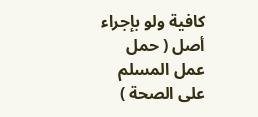كافية ولو بإجراء أصل ( حمل عمل المسلم على الصحة )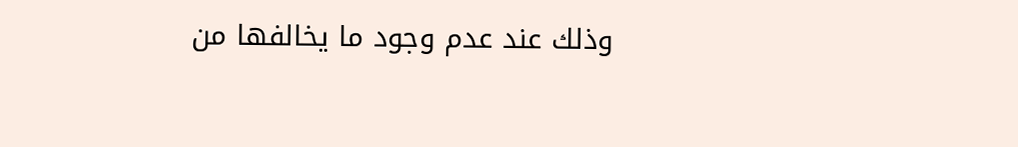وذلك عند عدم وجود ما يخالفها من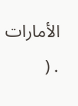الأمارات . (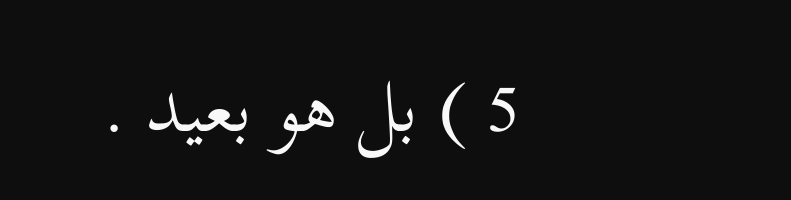5 ) بل هو بعيد .